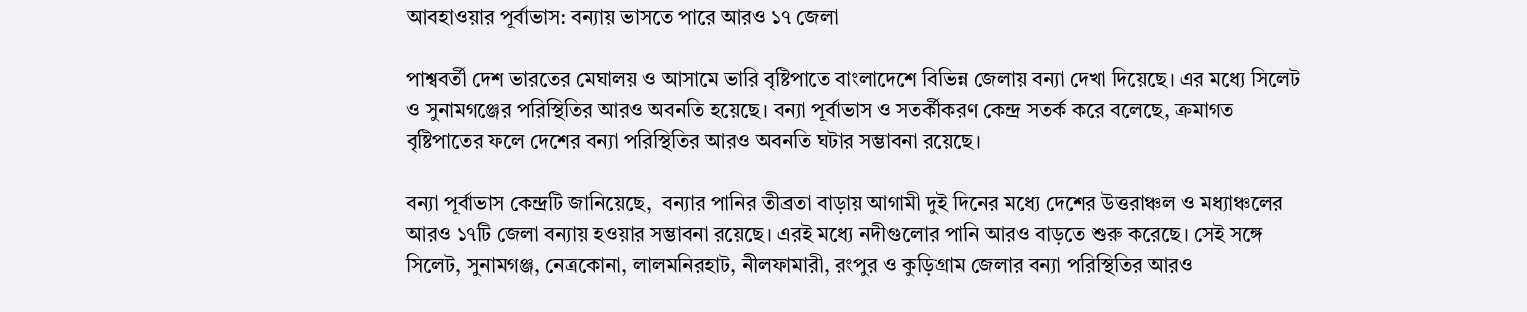আবহাওয়ার পূর্বাভাস: বন্যায় ভাসতে পারে আরও ১৭ জেলা

পাশ্ববর্তী দেশ ভারতের মেঘালয় ও আসামে ভারি বৃষ্টিপাতে বাংলাদেশে বিভিন্ন জেলায় বন্যা দেখা দিয়েছে। এর মধ্যে সিলেট ও সুনামগঞ্জের পরিস্থিতির আরও অবনতি হয়েছে। বন্যা পূর্বাভাস ও সতর্কীকরণ কেন্দ্র সতর্ক করে বলেছে, ক্রমাগত বৃষ্টিপাতের ফলে দেশের বন্যা পরিস্থিতির আরও অবনতি ঘটার সম্ভাবনা রয়েছে।

বন্যা পূর্বাভাস কেন্দ্রটি জানিয়েছে,  বন্যার পানির তীব্রতা বাড়ায় আগামী দুই দিনের মধ্যে দেশের উত্তরাঞ্চল ও মধ্যাঞ্চলের আরও ১৭টি জেলা বন্যায় হওয়ার সম্ভাবনা রয়েছে। এরই মধ্যে নদীগুলোর পানি আরও বাড়তে শুরু করেছে। সেই সঙ্গে সিলেট, সুনামগঞ্জ, নেত্রকোনা, লালমনিরহাট, নীলফামারী, রংপুর ও কুড়িগ্রাম জেলার বন্যা পরিস্থিতির আরও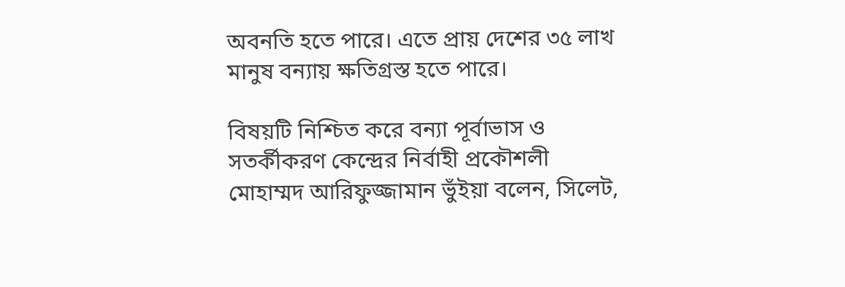অবনতি হতে পারে। এতে প্রায় দেশের ৩৫ লাখ মানুষ বন্যায় ক্ষতিগ্রস্ত হতে পারে।

বিষয়টি নিশ্চিত করে বন্যা পূর্বাভাস ও সতর্কীকরণ কেন্দ্রের নির্বাহী প্রকৌশলী মোহাম্মদ আরিফুজ্জামান ভুঁইয়া বলেন, সিলেট,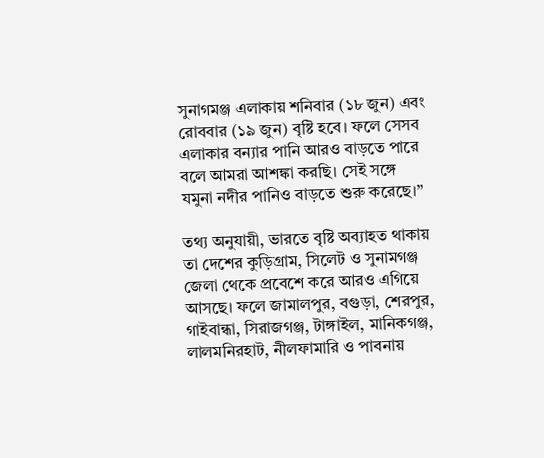সুনাগমঞ্জ এলাকায় শনিবার (১৮ জুন) এবং  রোববার (১৯ জুন) বৃষ্টি হবে। ফলে সেসব এলাকার বন্যার পানি আরও বাড়তে পারে বলে আমরা আশঙ্কা করছি। সেই সঙ্গে যমুনা নদীর পানিও বাড়তে শুরু করেছে।”

তথ্য অনুযায়ী, ভারতে বৃষ্টি অব্যাহত থাকায় তা দেশের কুড়িগ্রাম, সিলেট ও সুনামগঞ্জ জেলা থেকে প্রবেশে করে আরও এগিয়ে আসছে। ফলে জামালপুর, বগুড়া, শেরপুর, গাইবান্ধা, সিরাজগঞ্জ, টাঙ্গাইল, মানিকগঞ্জ, লালমনিরহাট, নীলফামারি ও পাবনায়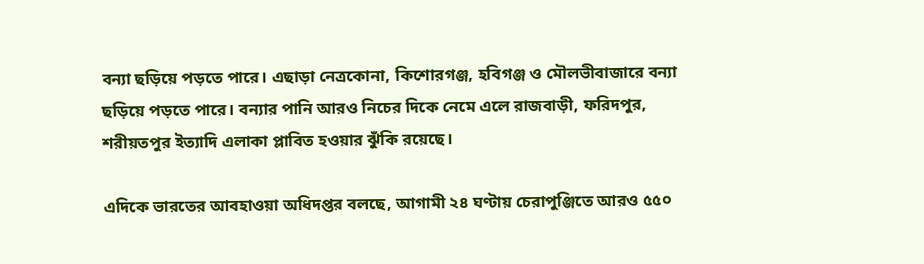বন্যা ছড়িয়ে পড়তে পারে। এছাড়া নেত্রকোনা, কিশোরগঞ্জ, হবিগঞ্জ ও মৌলভীবাজারে বন্যা ছড়িয়ে পড়তে পারে। বন্যার পানি আরও নিচের দিকে নেমে এলে রাজবাড়ী, ফরিদপুর, শরীয়তপুর ইত্যাদি এলাকা প্লাবিত হওয়ার ঝুঁকি রয়েছে।

এদিকে ভারতের আবহাওয়া অধিদপ্তর বলছে, আগামী ২৪ ঘণ্টায় চেরাপুঞ্জিতে আরও ৫৫০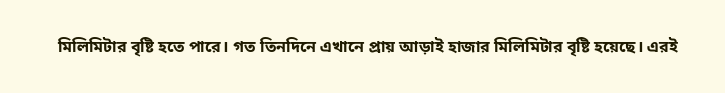মিলিমিটার বৃষ্টি হতে পারে। গত তিনদিনে এখানে প্রায় আড়াই হাজার মিলিমিটার বৃষ্টি হয়েছে। এরই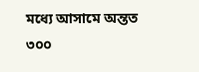মধ্যে আসামে অন্তত ৩০০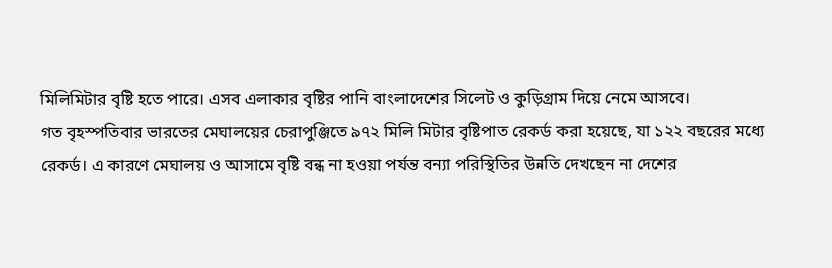মিলিমিটার বৃষ্টি হতে পারে। এসব এলাকার বৃষ্টির পানি বাংলাদেশের সিলেট ও কুড়িগ্রাম দিয়ে নেমে আসবে।
গত বৃহস্পতিবার ভারতের মেঘালয়ের চেরাপুঞ্জিতে ৯৭২ মিলি মিটার বৃষ্টিপাত রেকর্ড করা হয়েছে, যা ১২২ বছরের মধ্যে রেকর্ড। এ কারণে মেঘালয় ও আসামে বৃষ্টি বন্ধ না হওয়া পর্যন্ত বন্যা পরিস্থিতির উন্নতি দেখছেন না দেশের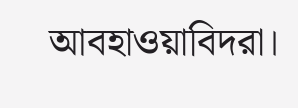আবহাওয়াবিদরা।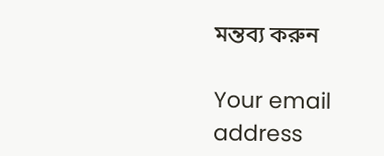মন্তব্য করুন

Your email address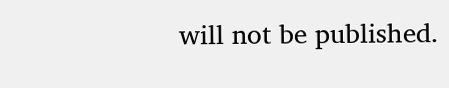will not be published.